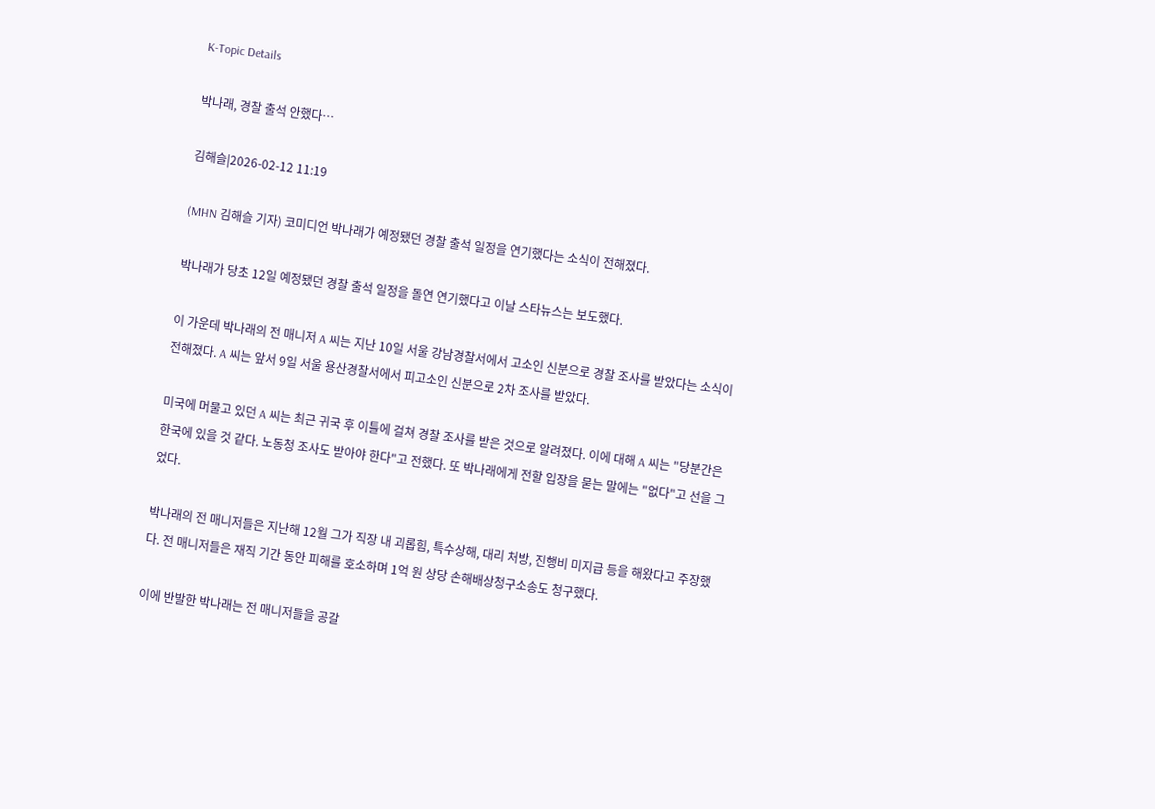K-Topic Details

박나래, 경찰 출석 안했다…

김해슬|2026-02-12 11:19

(MHN 김해슬 기자) 코미디언 박나래가 예정됐던 경찰 출석 일정을 연기했다는 소식이 전해졌다.

박나래가 당초 12일 예정됐던 경찰 출석 일정을 돌연 연기했다고 이날 스타뉴스는 보도했다.

이 가운데 박나래의 전 매니저 A 씨는 지난 10일 서울 강남경찰서에서 고소인 신분으로 경찰 조사를 받았다는 소식이 전해졌다. A 씨는 앞서 9일 서울 용산경찰서에서 피고소인 신분으로 2차 조사를 받았다.

미국에 머물고 있던 A 씨는 최근 귀국 후 이틀에 걸쳐 경찰 조사를 받은 것으로 알려졌다. 이에 대해 A 씨는 "당분간은 한국에 있을 것 같다. 노동청 조사도 받아야 한다"고 전했다. 또 박나래에게 전할 입장을 묻는 말에는 "없다"고 선을 그었다.

박나래의 전 매니저들은 지난해 12월 그가 직장 내 괴롭힘, 특수상해, 대리 처방, 진행비 미지급 등을 해왔다고 주장했다. 전 매니저들은 재직 기간 동안 피해를 호소하며 1억 원 상당 손해배상청구소송도 청구했다.

이에 반발한 박나래는 전 매니저들을 공갈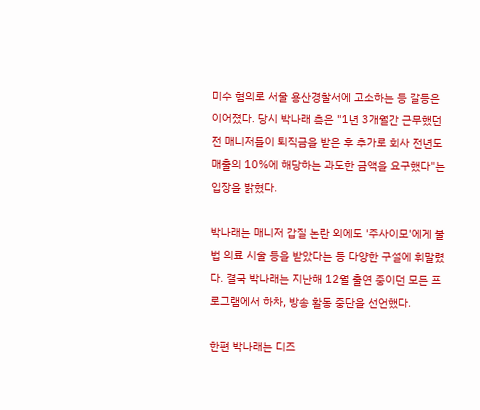미수 혐의로 서울 용산경찰서에 고소하는 등 갈등은 이어졌다. 당시 박나래 측은 "1년 3개월간 근무했던 전 매니저들이 퇴직금을 받은 후 추가로 회사 전년도 매출의 10%에 해당하는 과도한 금액을 요구했다"는 입장을 밝혔다.

박나래는 매니저 갑질 논란 외에도 '주사이모'에게 불법 의료 시술 등을 받았다는 등 다양한 구설에 휘말렸다. 결국 박나래는 지난해 12월 출연 중이던 모든 프로그램에서 하차, 방송 활동 중단을 선언했다.

한편 박나래는 디즈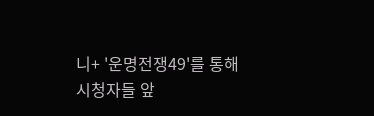니+ '운명전쟁49'를 통해 시청자들 앞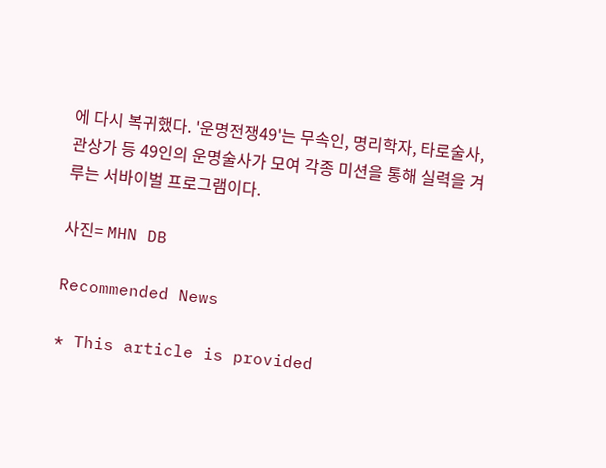에 다시 복귀했다. '운명전쟁49'는 무속인, 명리학자, 타로술사, 관상가 등 49인의 운명술사가 모여 각종 미션을 통해 실력을 겨루는 서바이벌 프로그램이다.

사진= MHN DB

Recommended News

* This article is provided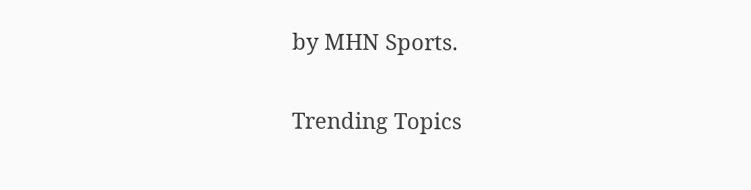by MHN Sports.

Trending Topics